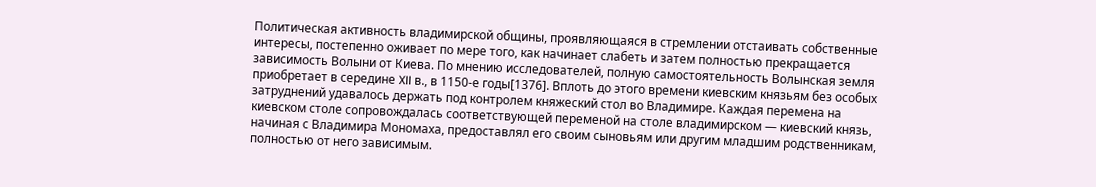Политическая активность владимирской общины, проявляющаяся в стремлении отстаивать собственные интересы, постепенно оживает по мере того, как начинает слабеть и затем полностью прекращается зависимость Волыни от Киева. По мнению исследователей, полную самостоятельность Волынская земля приобретает в середине XII в., в 1150-е годы[1376]. Вплоть до этого времени киевским князьям без особых затруднений удавалось держать под контролем княжеский стол во Владимире. Каждая перемена на киевском столе сопровождалась соответствующей переменой на столе владимирском — киевский князь, начиная с Владимира Мономаха, предоставлял его своим сыновьям или другим младшим родственникам, полностью от него зависимым.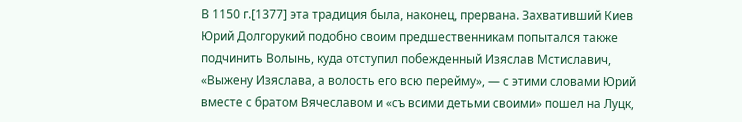В 1150 г.[1377] эта традиция была, наконец, прервана. Захвативший Киев Юрий Долгорукий подобно своим предшественникам попытался также подчинить Волынь, куда отступил побежденный Изяслав Мстиславич, «Выжену Изяслава, а волость его всю перейму», — с этими словами Юрий вместе с братом Вячеславом и «съ всими детьми своими» пошел на Луцк,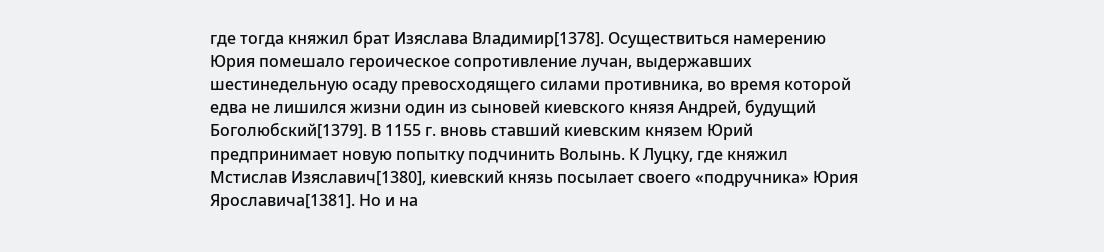где тогда княжил брат Изяслава Владимир[1378]. Осуществиться намерению Юрия помешало героическое сопротивление лучан, выдержавших шестинедельную осаду превосходящего силами противника, во время которой едва не лишился жизни один из сыновей киевского князя Андрей, будущий Боголюбский[1379]. В 1155 г. вновь ставший киевским князем Юрий предпринимает новую попытку подчинить Волынь. К Луцку, где княжил Мстислав Изяславич[1380], киевский князь посылает своего «подручника» Юрия Ярославича[1381]. Но и на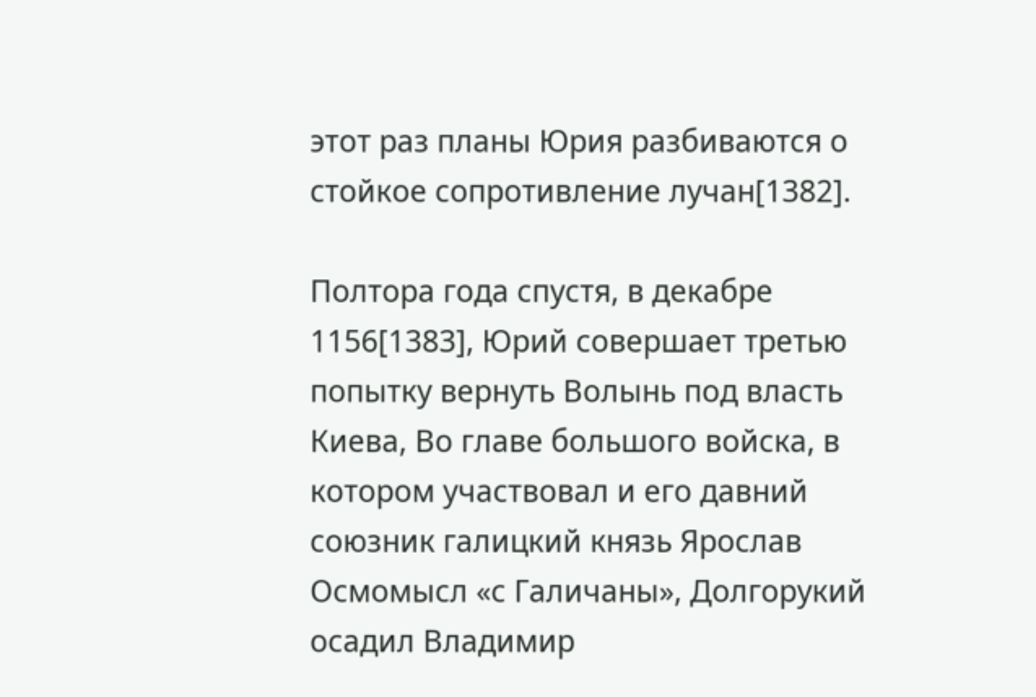этот раз планы Юрия разбиваются о стойкое сопротивление лучан[1382].

Полтора года спустя, в декабре 1156[1383], Юрий совершает третью попытку вернуть Волынь под власть Киева, Во главе большого войска, в котором участвовал и его давний союзник галицкий князь Ярослав Осмомысл «с Галичаны», Долгорукий осадил Владимир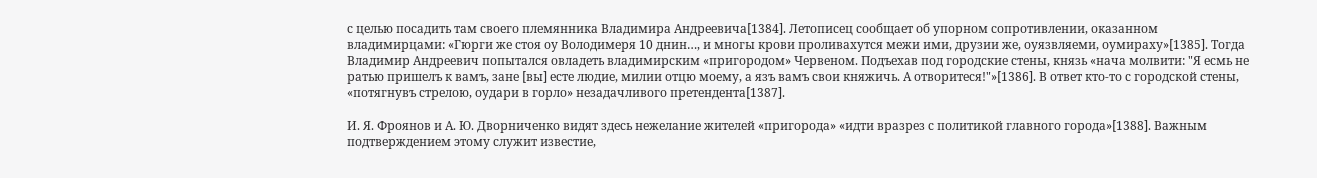с целью посадить там своего племянника Владимира Андреевича[1384]. Летописец сообщает об упорном сопротивлении, оказанном владимирцами: «Гюрги же стоя оу Володимеря 10 днин…, и многы крови проливахутся межи ими, друзии же, оуязвляеми, оумираху»[1385]. Тогда Владимир Андреевич попытался овладеть владимирским «пригородом» Червеном. Подъехав под городские стены, князь «нача молвити: "Я есмь не ратью пришелъ к вамъ, зане [вы] есте людие, милии отцю моему, а язъ вамъ свои княжичь. А отворитеся!"»[1386]. В ответ кто-то с городской стены, «потягнувъ стрелою, оудари в горло» незадачливого претендента[1387].

И. Я. Фроянов и А. Ю. Дворниченко видят здесь нежелание жителей «пригорода» «идти вразрез с политикой главного города»[1388]. Важным подтверждением этому служит известие,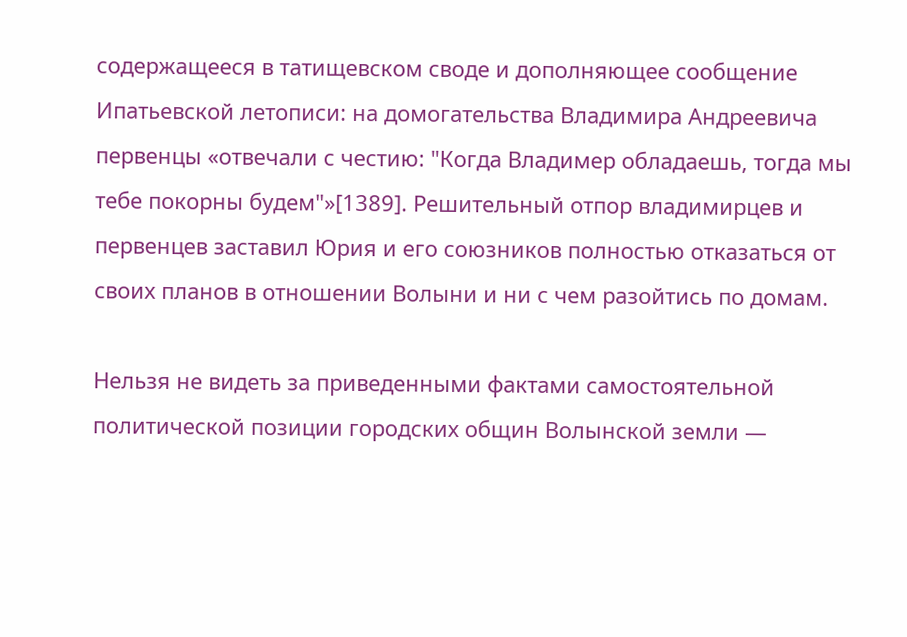содержащееся в татищевском своде и дополняющее сообщение Ипатьевской летописи: на домогательства Владимира Андреевича первенцы «отвечали с честию: "Когда Владимер обладаешь, тогда мы тебе покорны будем"»[1389]. Решительный отпор владимирцев и первенцев заставил Юрия и его союзников полностью отказаться от своих планов в отношении Волыни и ни с чем разойтись по домам.

Нельзя не видеть за приведенными фактами самостоятельной политической позиции городских общин Волынской земли —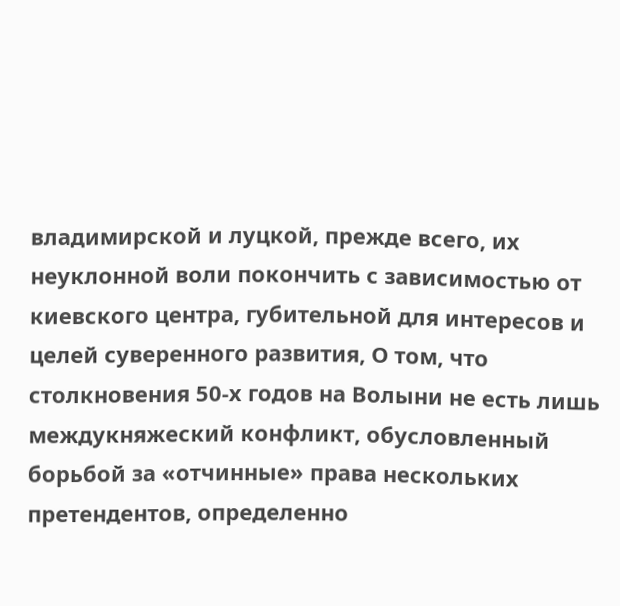владимирской и луцкой, прежде всего, их неуклонной воли покончить с зависимостью от киевского центра, губительной для интересов и целей суверенного развития, О том, что столкновения 50-х годов на Волыни не есть лишь междукняжеский конфликт, обусловленный борьбой за «отчинные» права нескольких претендентов, определенно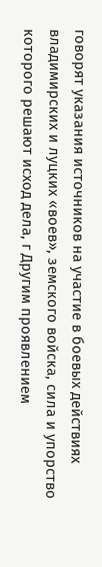говорят указания источников на участие в боевых действиях владимирских и луцких «воев», земского войска, сила и упорство которого решают исход дела, г Другим проявлением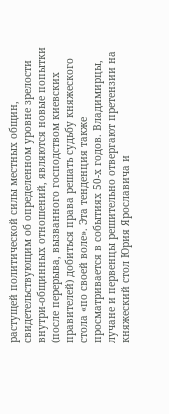растущей политической силы местных общин, свидетельствующим об определенном уровне зрелости внутри-общинных отношений, являются новые попытки (после перерыва, вызванного господством киевских правителей) добиться права решать судьбу княжеского стола «по своей воле». Эта тенденция также просматривается в событиях 50-х годов. Владимирцы, лучане и первенцы решительно отвергают претензии на княжеский стол Юрия Ярославича и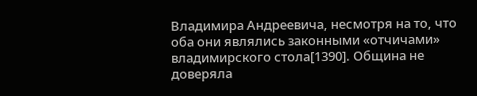Владимира Андреевича, несмотря на то, что оба они являлись законными «отчичами» владимирского стола[1390]. Община не доверяла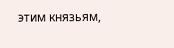этим князьям,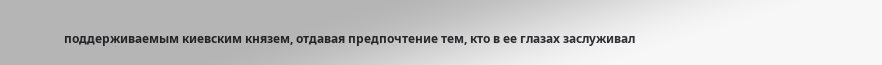поддерживаемым киевским князем, отдавая предпочтение тем, кто в ее глазах заслуживал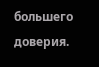большего доверия.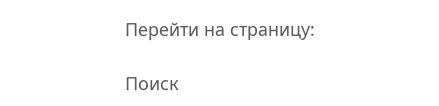Перейти на страницу:

Поиск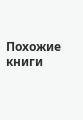Похожие книги